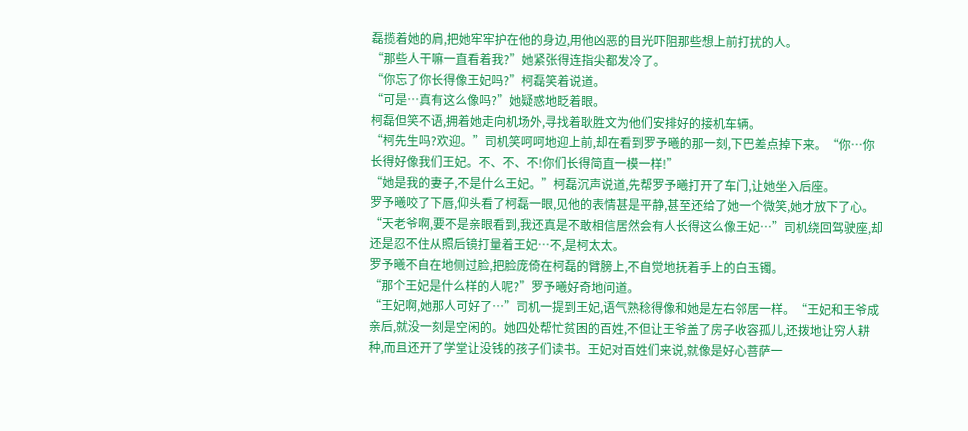磊揽着她的肩,把她牢牢护在他的身边,用他凶恶的目光吓阻那些想上前打扰的人。
“那些人干嘛一直看着我?”她紧张得连指尖都发冷了。
“你忘了你长得像王妃吗?”柯磊笑着说道。
“可是…真有这么像吗?”她疑惑地眨着眼。
柯磊但笑不语,拥着她走向机场外,寻找着耿胜文为他们安排好的接机车辆。
“柯先生吗?欢迎。”司机笑呵呵地迎上前,却在看到罗予曦的那一刻,下巴差点掉下来。“你…你长得好像我们王妃。不、不、不!你们长得简直一模一样!”
“她是我的妻子,不是什么王妃。”柯磊沉声说道,先帮罗予曦打开了车门,让她坐入后座。
罗予曦咬了下唇,仰头看了柯磊一眼,见他的表情甚是平静,甚至还给了她一个微笑,她才放下了心。
“天老爷啊,要不是亲眼看到,我还真是不敢相信居然会有人长得这么像王妃…”司机绕回驾驶座,却还是忍不住从照后镜打量着王妃…不,是柯太太。
罗予曦不自在地侧过脸,把脸庞倚在柯磊的臂膀上,不自觉地抚着手上的白玉镯。
“那个王妃是什么样的人呢?”罗予曦好奇地问道。
“王妃啊,她那人可好了…”司机一提到王妃,语气熟稔得像和她是左右邻居一样。“王妃和王爷成亲后,就没一刻是空闲的。她四处帮忙贫困的百姓,不但让王爷盖了房子收容孤儿,还拨地让穷人耕种,而且还开了学堂让没钱的孩子们读书。王妃对百姓们来说,就像是好心菩萨一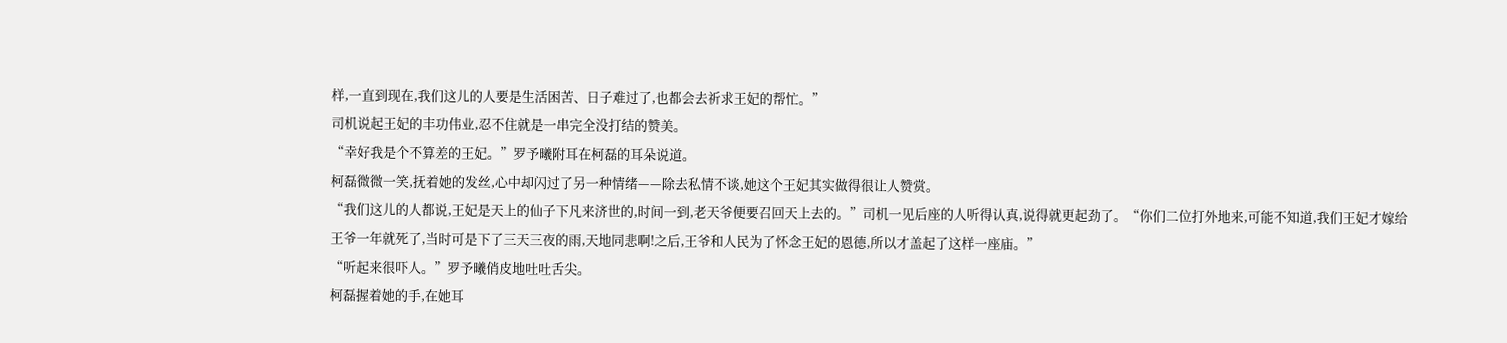样,一直到现在,我们这儿的人要是生活困苦、日子难过了,也都会去祈求王妃的帮忙。”
司机说起王妃的丰功伟业,忍不住就是一串完全没打结的赞美。
“幸好我是个不算差的王妃。”罗予曦附耳在柯磊的耳朵说道。
柯磊微微一笑,抚着她的发丝,心中却闪过了另一种情绪——除去私情不谈,她这个王妃其实做得很让人赞赏。
“我们这儿的人都说,王妃是天上的仙子下凡来济世的,时间一到,老天爷便要召回天上去的。”司机一见后座的人听得认真,说得就更起劲了。“你们二位打外地来,可能不知道,我们王妃才嫁给王爷一年就死了,当时可是下了三天三夜的雨,天地同悲啊!之后,王爷和人民为了怀念王妃的恩德,所以才盖起了这样一座庙。”
“听起来很吓人。”罗予曦俏皮地吐吐舌尖。
柯磊握着她的手,在她耳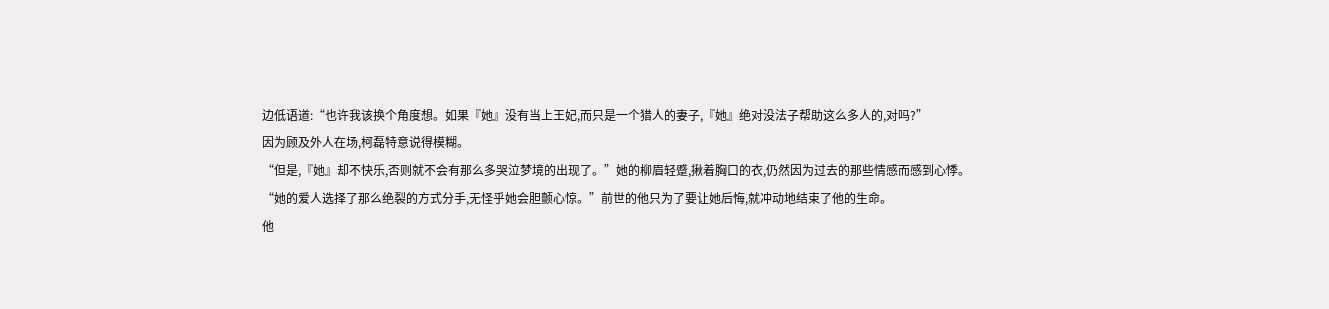边低语道:“也许我该换个角度想。如果『她』没有当上王妃,而只是一个猎人的妻子,『她』绝对没法子帮助这么多人的,对吗?”
因为顾及外人在场,柯磊特意说得模糊。
“但是,『她』却不快乐,否则就不会有那么多哭泣梦境的出现了。”她的柳眉轻蹙,揪着胸口的衣,仍然因为过去的那些情感而感到心悸。
“她的爱人选择了那么绝裂的方式分手,无怪乎她会胆颤心惊。”前世的他只为了要让她后悔,就冲动地结束了他的生命。
他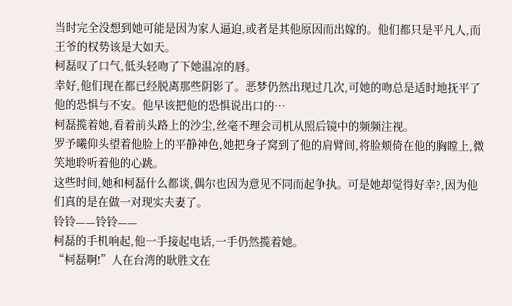当时完全没想到她可能是因为家人逼迫,或者是其他原因而出嫁的。他们都只是平凡人,而王爷的权势该是大如天。
柯磊叹了口气,低头轻吻了下她温凉的唇。
幸好,他们现在都已经脱离那些阴影了。恶梦仍然出现过几次,可她的吻总是适时地抚平了他的恐惧与不安。他早该把他的恐惧说出口的…
柯磊揽着她,看着前头路上的沙尘,丝毫不理会司机从照后镜中的频频注视。
罗予曦仰头望着他脸上的平静神色,她把身子窝到了他的肩臂间,将脸颊倚在他的胸瞠上,微笑地聆听着他的心跳。
这些时间,她和柯磊什么都谈,偶尔也因为意见不同而起争执。可是她却觉得好幸?,因为他们真的是在做一对现实夫妻了。
铃铃——铃铃——
柯磊的手机响起,他一手接起电话,一手仍然揽着她。
“柯磊啊!”人在台湾的耿胜文在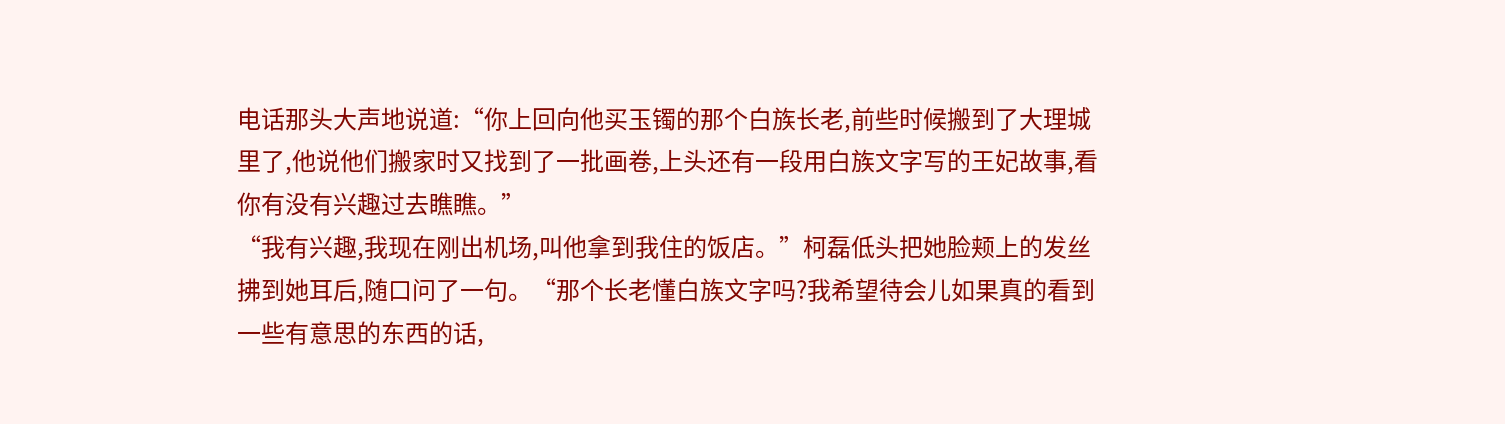电话那头大声地说道:“你上回向他买玉镯的那个白族长老,前些时候搬到了大理城里了,他说他们搬家时又找到了一批画卷,上头还有一段用白族文字写的王妃故事,看你有没有兴趣过去瞧瞧。”
“我有兴趣,我现在刚出机场,叫他拿到我住的饭店。”柯磊低头把她脸颊上的发丝拂到她耳后,随口问了一句。“那个长老懂白族文字吗?我希望待会儿如果真的看到一些有意思的东西的话,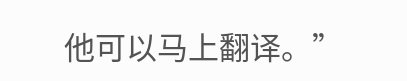他可以马上翻译。”